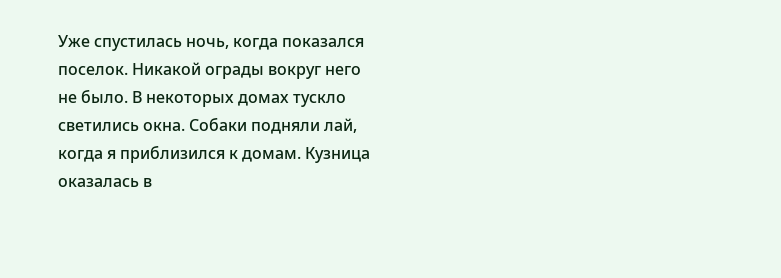Уже спустилась ночь, когда показался поселок. Никакой ограды вокруг него не было. В некоторых домах тускло светились окна. Собаки подняли лай, когда я приблизился к домам. Кузница оказалась в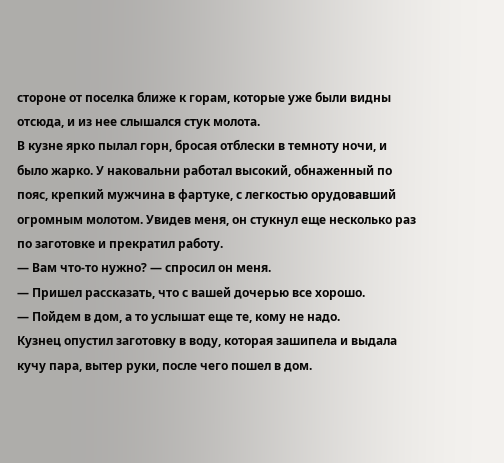стороне от поселка ближе к горам, которые уже были видны отсюда, и из нее слышался стук молота.
В кузне ярко пылал горн, бросая отблески в темноту ночи, и было жарко. У наковальни работал высокий, обнаженный по пояс, крепкий мужчина в фартуке, с легкостью орудовавший огромным молотом. Увидев меня, он стукнул еще несколько раз по заготовке и прекратил работу.
— Вам что-то нужно? — спросил он меня.
— Пришел рассказать, что с вашей дочерью все хорошо.
— Пойдем в дом, а то услышат еще те, кому не надо.
Кузнец опустил заготовку в воду, которая зашипела и выдала кучу пара, вытер руки, после чего пошел в дом.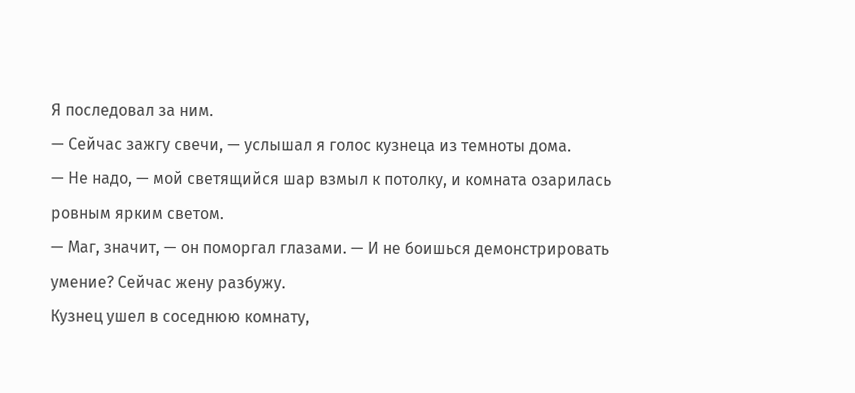Я последовал за ним.
— Сейчас зажгу свечи, — услышал я голос кузнеца из темноты дома.
— Не надо, — мой светящийся шар взмыл к потолку, и комната озарилась ровным ярким светом.
— Маг, значит, — он поморгал глазами. — И не боишься демонстрировать умение? Сейчас жену разбужу.
Кузнец ушел в соседнюю комнату,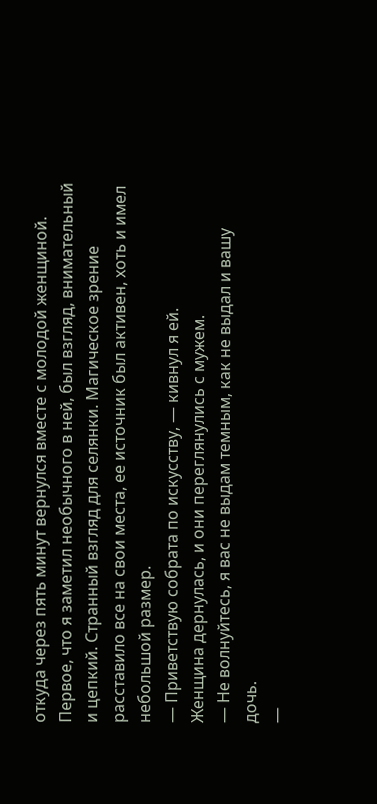откуда через пять минут вернулся вместе с молодой женщиной. Первое, что я заметил необычного в ней, был взгляд, внимательный и цепкий. Странный взгляд для селянки. Магическое зрение расставило все на свои места, ее источник был активен, хоть и имел небольшой размер.
— Приветствую собрата по искусству, — кивнул я ей.
Женщина дернулась, и они переглянулись с мужем.
— Не волнуйтесь, я вас не выдам темным, как не выдал и вашу дочь.
—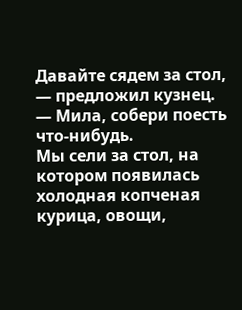Давайте сядем за стол, — предложил кузнец. — Мила, собери поесть что-нибудь.
Мы сели за стол, на котором появилась холодная копченая курица, овощи,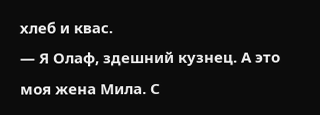хлеб и квас.
— Я Олаф, здешний кузнец. А это моя жена Мила. С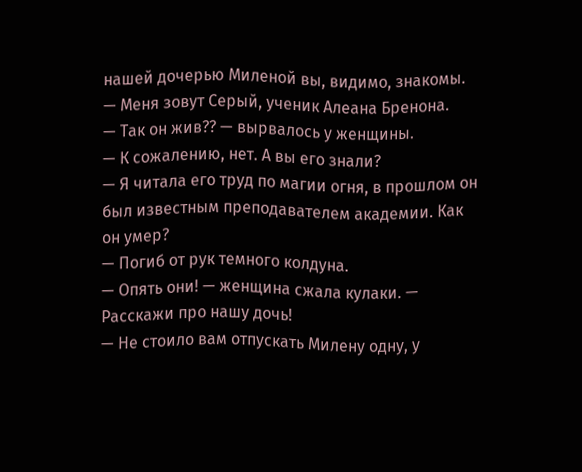нашей дочерью Миленой вы, видимо, знакомы.
— Меня зовут Серый, ученик Алеана Бренона.
— Так он жив?? — вырвалось у женщины.
— К сожалению, нет. А вы его знали?
— Я читала его труд по магии огня, в прошлом он был известным преподавателем академии. Как он умер?
— Погиб от рук темного колдуна.
— Опять они! — женщина сжала кулаки. — Расскажи про нашу дочь!
— Не стоило вам отпускать Милену одну, у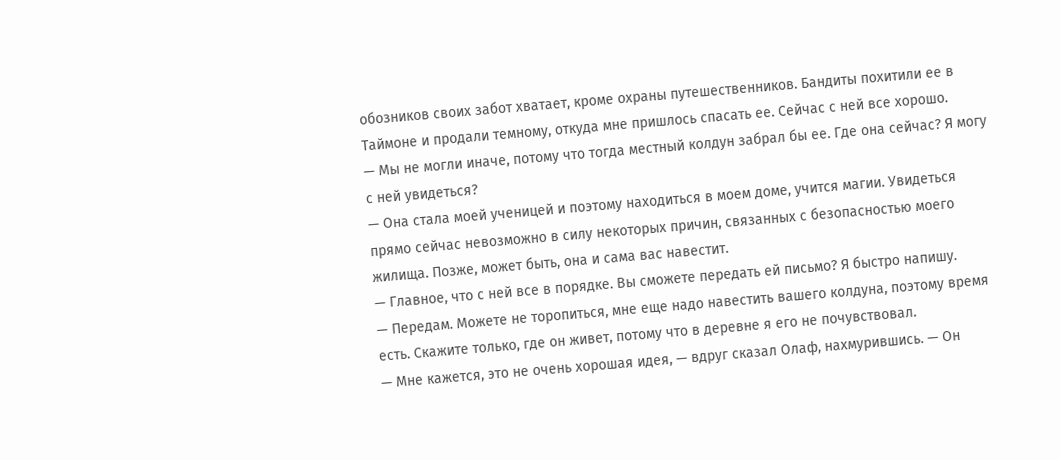обозников своих забот хватает, кроме охраны путешественников. Бандиты похитили ее в Таймоне и продали темному, откуда мне пришлось спасать ее. Сейчас с ней все хорошо.
— Мы не могли иначе, потому что тогда местный колдун забрал бы ее. Где она сейчас? Я могу с ней увидеться?
— Она стала моей ученицей и поэтому находиться в моем доме, учится магии. Увидеться прямо сейчас невозможно в силу некоторых причин, связанных с безопасностью моего жилища. Позже, может быть, она и сама вас навестит.
— Главное, что с ней все в порядке. Вы сможете передать ей письмо? Я быстро напишу.
— Передам. Можете не торопиться, мне еще надо навестить вашего колдуна, поэтому время есть. Скажите только, где он живет, потому что в деревне я его не почувствовал.
— Мне кажется, это не очень хорошая идея, — вдруг сказал Олаф, нахмурившись. — Он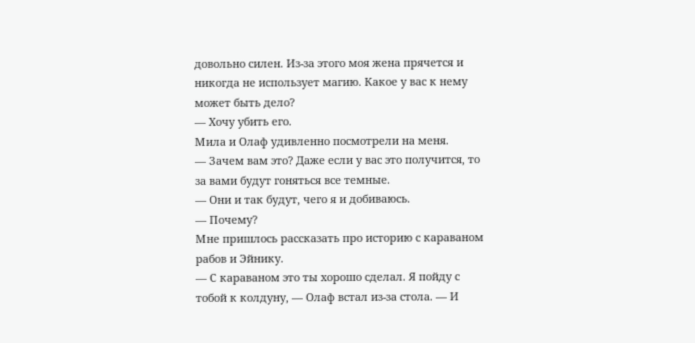довольно силен. Из-за этого моя жена прячется и никогда не использует магию. Какое у вас к нему может быть дело?
— Хочу убить его.
Мила и Олаф удивленно посмотрели на меня.
— Зачем вам это? Даже если у вас это получится, то за вами будут гоняться все темные.
— Они и так будут, чего я и добиваюсь.
— Почему?
Мне пришлось рассказать про историю с караваном рабов и Эйнику.
— С караваном это ты хорошо сделал. Я пойду с тобой к колдуну, — Олаф встал из-за стола. — И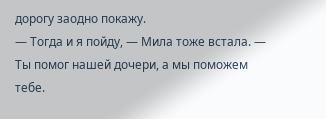дорогу заодно покажу.
— Тогда и я пойду, — Мила тоже встала. — Ты помог нашей дочери, а мы поможем тебе.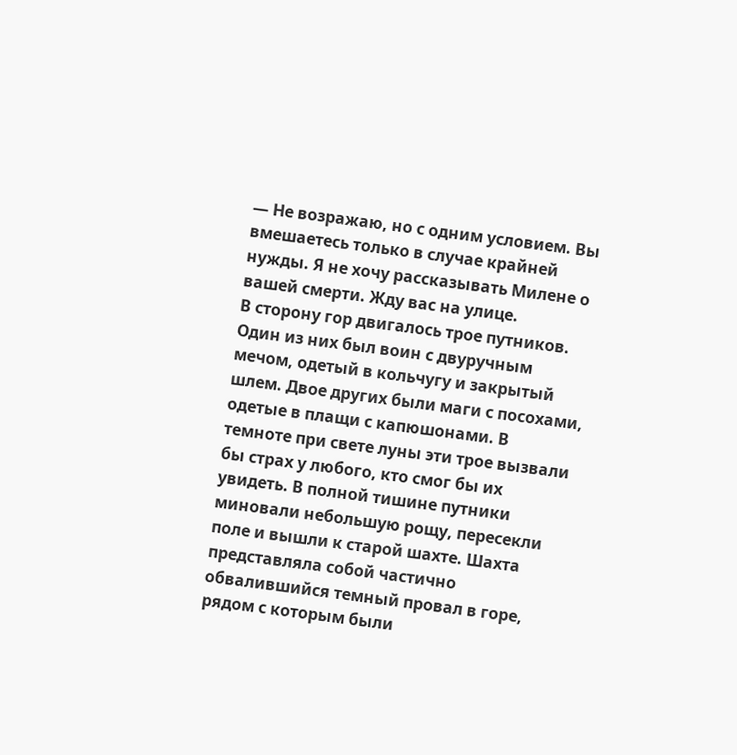— Не возражаю, но с одним условием. Вы вмешаетесь только в случае крайней нужды. Я не хочу рассказывать Милене о вашей смерти. Жду вас на улице.
В сторону гор двигалось трое путников. Один из них был воин с двуручным мечом, одетый в кольчугу и закрытый шлем. Двое других были маги с посохами, одетые в плащи с капюшонами. В темноте при свете луны эти трое вызвали бы страх у любого, кто смог бы их увидеть. В полной тишине путники миновали небольшую рощу, пересекли поле и вышли к старой шахте. Шахта представляла собой частично обвалившийся темный провал в горе, рядом с которым были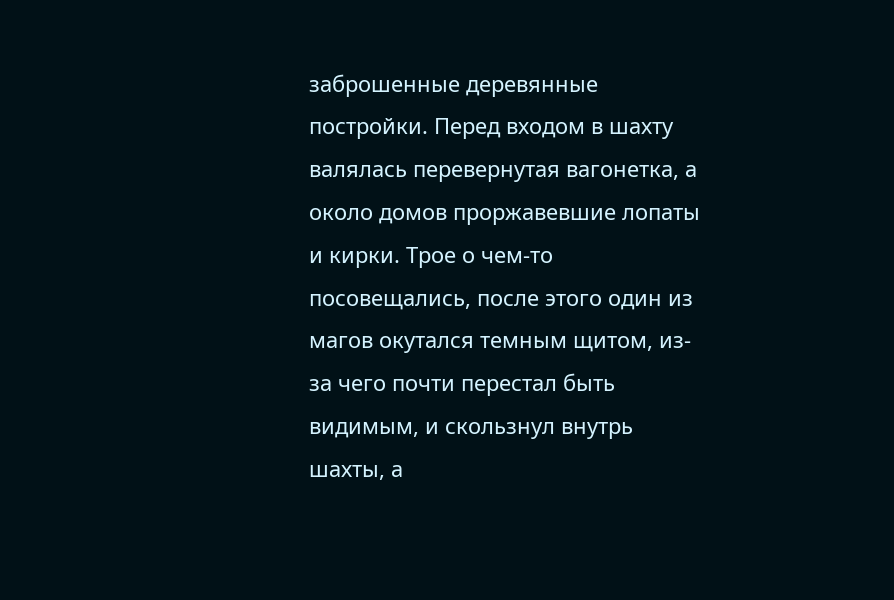заброшенные деревянные постройки. Перед входом в шахту валялась перевернутая вагонетка, а около домов проржавевшие лопаты и кирки. Трое о чем-то посовещались, после этого один из магов окутался темным щитом, из-за чего почти перестал быть видимым, и скользнул внутрь шахты, а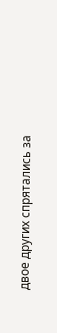двое других спрятались за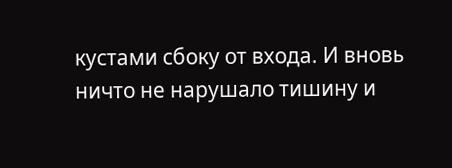кустами сбоку от входа. И вновь ничто не нарушало тишину и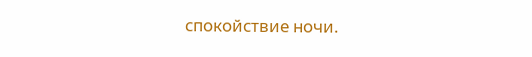спокойствие ночи.